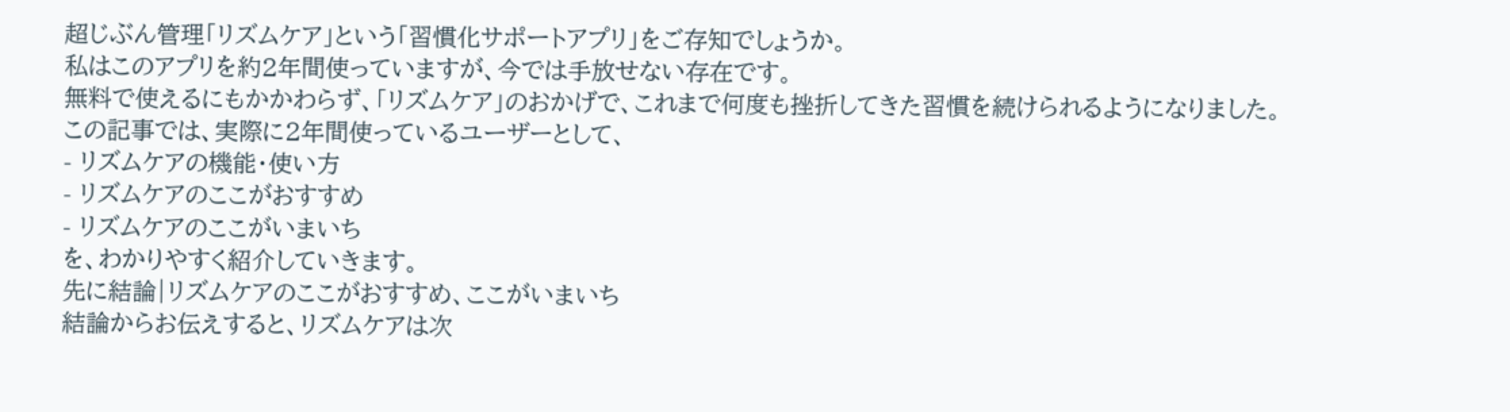超じぶん管理「リズムケア」という「習慣化サポートアプリ」をご存知でしょうか。
私はこのアプリを約2年間使っていますが、今では手放せない存在です。
無料で使えるにもかかわらず、「リズムケア」のおかげで、これまで何度も挫折してきた習慣を続けられるようになりました。
この記事では、実際に2年間使っているユーザーとして、
- リズムケアの機能・使い方
- リズムケアのここがおすすめ
- リズムケアのここがいまいち
を、わかりやすく紹介していきます。
先に結論|リズムケアのここがおすすめ、ここがいまいち
結論からお伝えすると、リズムケアは次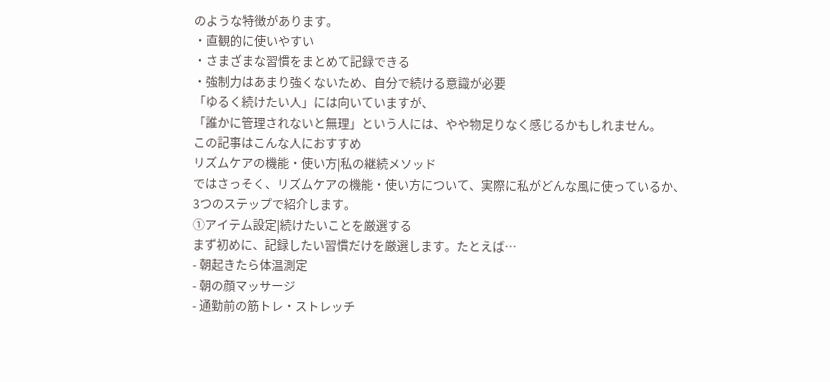のような特徴があります。
・直観的に使いやすい
・さまざまな習慣をまとめて記録できる
・強制力はあまり強くないため、自分で続ける意識が必要
「ゆるく続けたい人」には向いていますが、
「誰かに管理されないと無理」という人には、やや物足りなく感じるかもしれません。
この記事はこんな人におすすめ
リズムケアの機能・使い方|私の継続メソッド
ではさっそく、リズムケアの機能・使い方について、実際に私がどんな風に使っているか、
3つのステップで紹介します。
①アイテム設定|続けたいことを厳選する
まず初めに、記録したい習慣だけを厳選します。たとえば…
- 朝起きたら体温測定
- 朝の顔マッサージ
- 通勤前の筋トレ・ストレッチ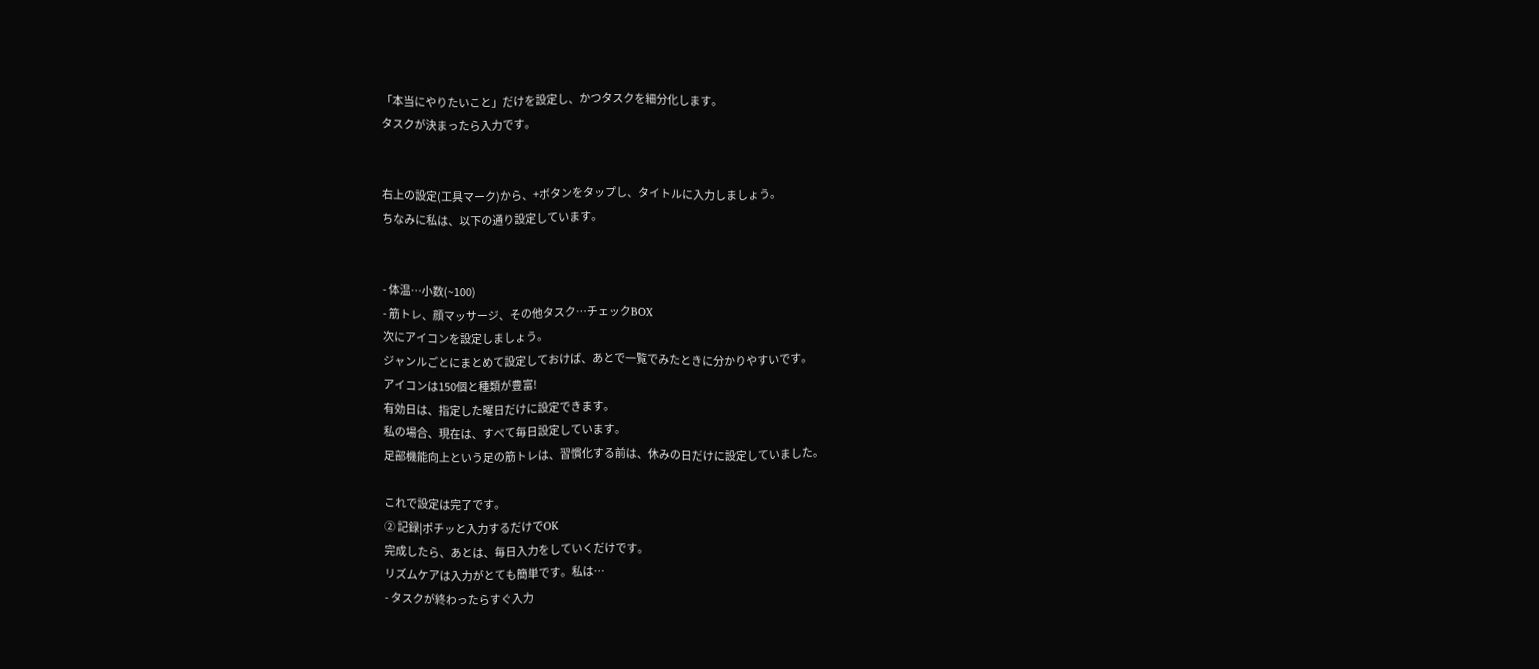「本当にやりたいこと」だけを設定し、かつタスクを細分化します。
タスクが決まったら入力です。


右上の設定(工具マーク)から、+ボタンをタップし、タイトルに入力しましょう。
ちなみに私は、以下の通り設定しています。


- 体温…小数(~100)
- 筋トレ、顔マッサージ、その他タスク…チェックBOX
次にアイコンを設定しましょう。
ジャンルごとにまとめて設定しておけば、あとで一覧でみたときに分かりやすいです。
アイコンは150個と種類が豊富!
有効日は、指定した曜日だけに設定できます。
私の場合、現在は、すべて毎日設定しています。
足部機能向上という足の筋トレは、習慣化する前は、休みの日だけに設定していました。

これで設定は完了です。
② 記録|ポチッと入力するだけでOK
完成したら、あとは、毎日入力をしていくだけです。
リズムケアは入力がとても簡単です。私は…
- タスクが終わったらすぐ入力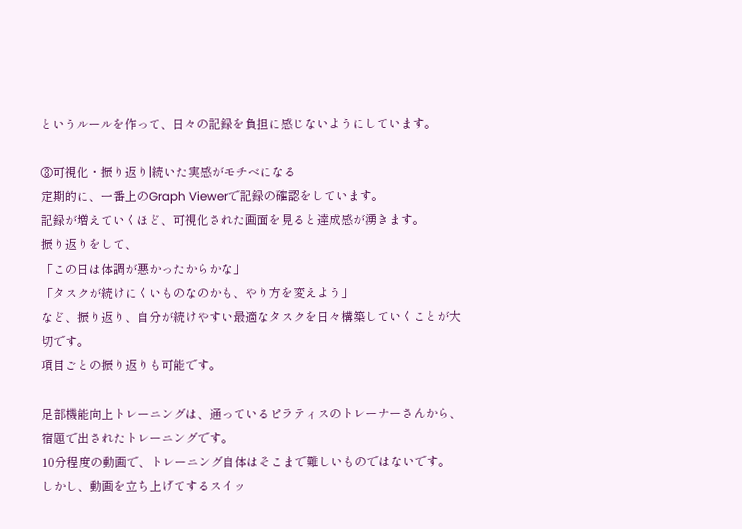というルールを作って、日々の記録を負担に感じないようにしています。

③可視化・振り返り|続いた実感がモチベになる
定期的に、一番上のGraph Viewerで記録の確認をしています。
記録が増えていくほど、可視化された画面を見ると達成感が湧きます。
振り返りをして、
「この日は体調が悪かったからかな」
「タスクが続けにくいものなのかも、やり方を変えよう」
など、振り返り、自分が続けやすい最適なタスクを日々構築していくことが大切です。
項目ごとの振り返りも可能です。

足部機能向上トレーニングは、通っているピラティスのトレーナーさんから、宿題で出されたトレーニングです。
10分程度の動画で、トレーニング自体はそこまで難しいものではないです。
しかし、動画を立ち上げてするスイッ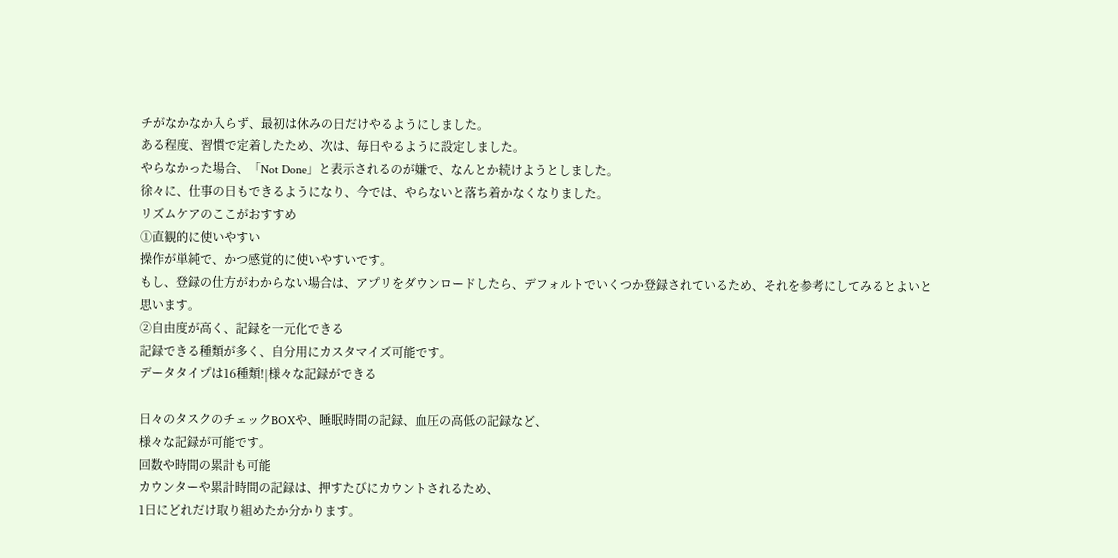チがなかなか入らず、最初は休みの日だけやるようにしました。
ある程度、習慣で定着したため、次は、毎日やるように設定しました。
やらなかった場合、「Not Done」と表示されるのが嫌で、なんとか続けようとしました。
徐々に、仕事の日もできるようになり、今では、やらないと落ち着かなくなりました。
リズムケアのここがおすすめ
①直観的に使いやすい
操作が単純で、かつ感覚的に使いやすいです。
もし、登録の仕方がわからない場合は、アプリをダウンロードしたら、デフォルトでいくつか登録されているため、それを参考にしてみるとよいと思います。
②自由度が高く、記録を一元化できる
記録できる種類が多く、自分用にカスタマイズ可能です。
データタイプは16種類!|様々な記録ができる

日々のタスクのチェックBOXや、睡眠時間の記録、血圧の高低の記録など、
様々な記録が可能です。
回数や時間の累計も可能
カウンターや累計時間の記録は、押すたびにカウントされるため、
1日にどれだけ取り組めたか分かります。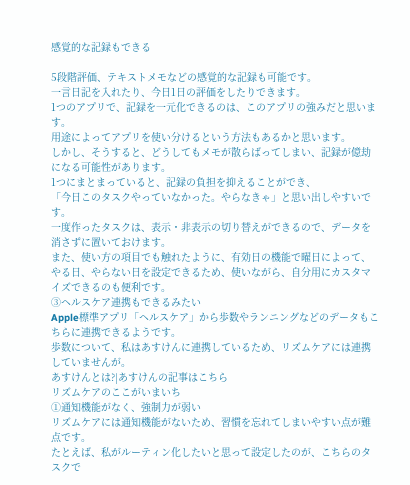感覚的な記録もできる

5段階評価、テキストメモなどの感覚的な記録も可能です。
一言日記を入れたり、今日1日の評価をしたりできます。
1つのアプリで、記録を一元化できるのは、このアプリの強みだと思います。
用途によってアプリを使い分けるという方法もあるかと思います。
しかし、そうすると、どうしてもメモが散らばってしまい、記録が億劫になる可能性があります。
1つにまとまっていると、記録の負担を抑えることができ、
「今日このタスクやっていなかった。やらなきゃ」と思い出しやすいです。
一度作ったタスクは、表示・非表示の切り替えができるので、データを消さずに置いておけます。
また、使い方の項目でも触れたように、有効日の機能で曜日によって、やる日、やらない日を設定できるため、使いながら、自分用にカスタマイズできるのも便利です。
③ヘルスケア連携もできるみたい
Apple標準アプリ「ヘルスケア」から歩数やランニングなどのデータもこちらに連携できるようです。
歩数について、私はあすけんに連携しているため、リズムケアには連携していませんが。
あすけんとは?|あすけんの記事はこちら
リズムケアのここがいまいち
①通知機能がなく、強制力が弱い
リズムケアには通知機能がないため、習慣を忘れてしまいやすい点が難点です。
たとえば、私がルーティン化したいと思って設定したのが、こちらのタスクで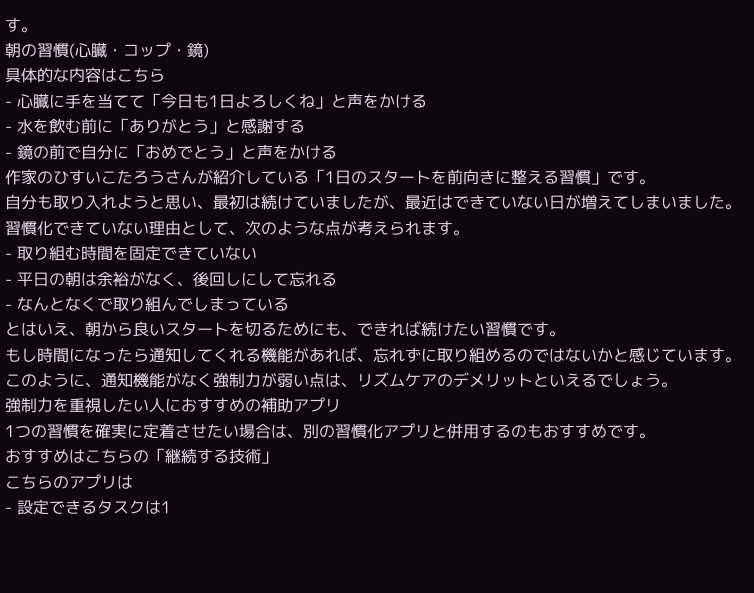す。
朝の習慣(心臓・コップ・鏡)
具体的な内容はこちら
- 心臓に手を当てて「今日も1日よろしくね」と声をかける
- 水を飲む前に「ありがとう」と感謝する
- 鏡の前で自分に「おめでとう」と声をかける
作家のひすいこたろうさんが紹介している「1日のスタートを前向きに整える習慣」です。
自分も取り入れようと思い、最初は続けていましたが、最近はできていない日が増えてしまいました。
習慣化できていない理由として、次のような点が考えられます。
- 取り組む時間を固定できていない
- 平日の朝は余裕がなく、後回しにして忘れる
- なんとなくで取り組んでしまっている
とはいえ、朝から良いスタートを切るためにも、できれば続けたい習慣です。
もし時間になったら通知してくれる機能があれば、忘れずに取り組めるのではないかと感じています。
このように、通知機能がなく強制力が弱い点は、リズムケアのデメリットといえるでしょう。
強制力を重視したい人におすすめの補助アプリ
1つの習慣を確実に定着させたい場合は、別の習慣化アプリと併用するのもおすすめです。
おすすめはこちらの「継続する技術」
こちらのアプリは
- 設定できるタスクは1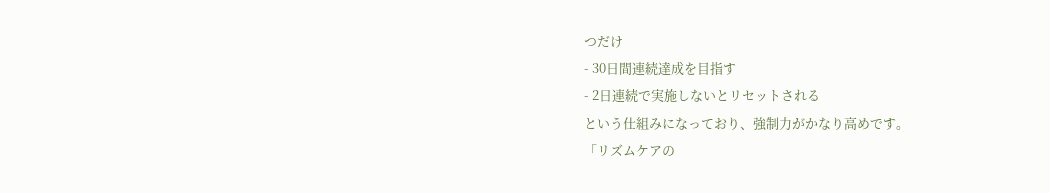つだけ
- 30日間連続達成を目指す
- 2日連続で実施しないとリセットされる
という仕組みになっており、強制力がかなり高めです。
「リズムケアの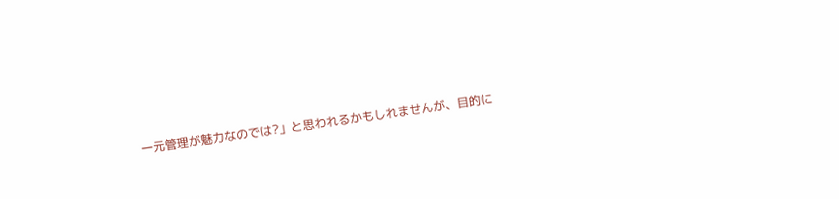一元管理が魅力なのでは?」と思われるかもしれませんが、目的に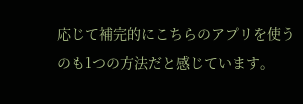応じて補完的にこちらのアプリを使うのも1つの方法だと感じています。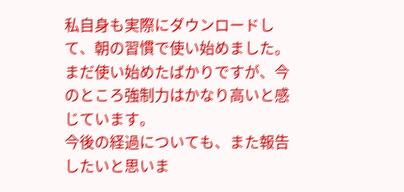私自身も実際にダウンロードして、朝の習慣で使い始めました。
まだ使い始めたばかりですが、今のところ強制力はかなり高いと感じています。
今後の経過についても、また報告したいと思いま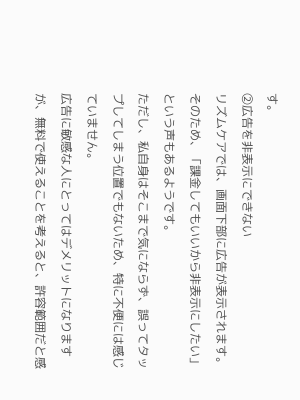す。
②広告を非表示にできない
リズムケアでは、画面下部に広告が表示されます。
そのため、「課金してもいいから非表示にしたい」という声もあるようです。
ただし、私自身はそこまで気にならず、誤ってタップしてしまう位置でもないため、特に不便には感じていません。
広告に敏感な人にとってはデメリットになりますが、無料で使えることを考えると、許容範囲だと感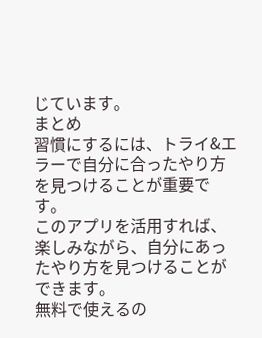じています。
まとめ
習慣にするには、トライ&エラーで自分に合ったやり方を見つけることが重要です。
このアプリを活用すれば、楽しみながら、自分にあったやり方を見つけることができます。
無料で使えるの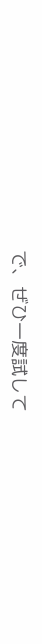で、ぜひ一度試して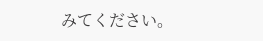みてください。